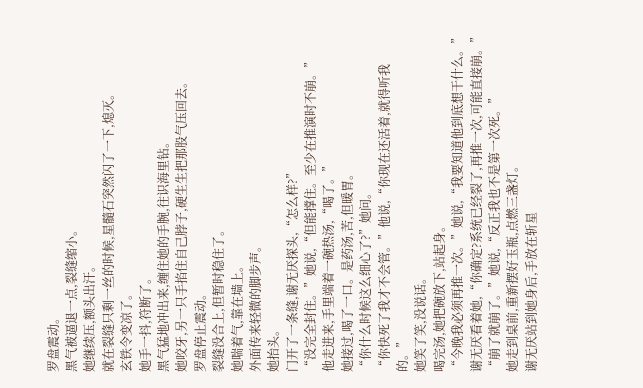罗盘震动。
黑气被逼退一点,裂缝缩小。
她继续压,额头出汗。
就在裂缝只剩一丝的时候,星髓石突然闪了一下,熄灭。
玄铁令变凉了。
她手一抖,符断了。
黑气猛地冲出来,缠住她的手腕,往识海里钻。
她咬牙,另一只手掐住自己脖子,硬生生把那股气压回去。
罗盘停止震动。
裂缝没合上,但暂时稳住了。
她喘着气,靠在墙上。
外面传来轻微的脚步声。
她抬头。
门开了一条缝,谢无厌探头,“怎么样?”
“没完全封住。”她说,“但能撑住。至少在推演时不崩。”
他走进来,手里端着一碗热汤,“喝了。”
她接过,喝了一口。是药汤,苦,但暖胃。
“你什么时候这么细心了?”她问。
“你快死了我才不会管。”他说,“你现在还活着,就得听我的。”
她笑了笑,没说话。
喝完汤,她把碗放下,站起身。
“今晚我必须再推一次。”她说,“我要知道他到底想干什么。”
谢无厌看着她,“你确定?系统已经裂了,再推一次,可能直接崩。”
“崩了就崩了。”她说,“反正我也不是第一次死。”
她走到桌前,重新摆好玉瓶,点燃三盏灯。
谢无厌站到她身后,手放在斩星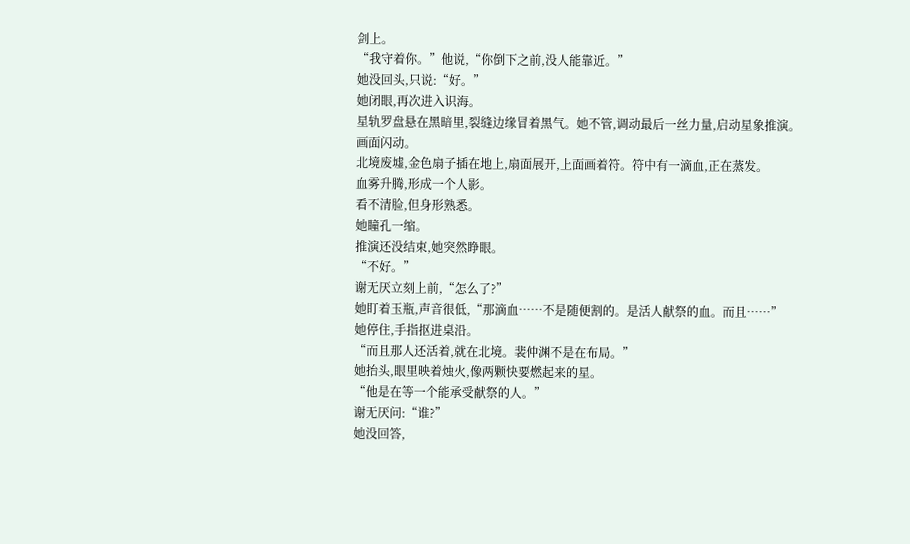剑上。
“我守着你。”他说,“你倒下之前,没人能靠近。”
她没回头,只说:“好。”
她闭眼,再次进入识海。
星轨罗盘悬在黑暗里,裂缝边缘冒着黑气。她不管,调动最后一丝力量,启动星象推演。
画面闪动。
北境废墟,金色扇子插在地上,扇面展开,上面画着符。符中有一滴血,正在蒸发。
血雾升腾,形成一个人影。
看不清脸,但身形熟悉。
她瞳孔一缩。
推演还没结束,她突然睁眼。
“不好。”
谢无厌立刻上前,“怎么了?”
她盯着玉瓶,声音很低,“那滴血……不是随便割的。是活人献祭的血。而且……”
她停住,手指抠进桌沿。
“而且那人还活着,就在北境。裴仲渊不是在布局。”
她抬头,眼里映着烛火,像两颗快要燃起来的星。
“他是在等一个能承受献祭的人。”
谢无厌问:“谁?”
她没回答,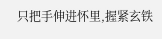只把手伸进怀里,握紧玄铁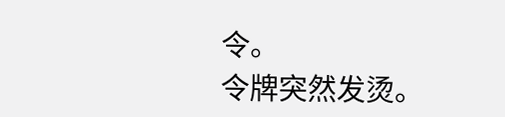令。
令牌突然发烫。